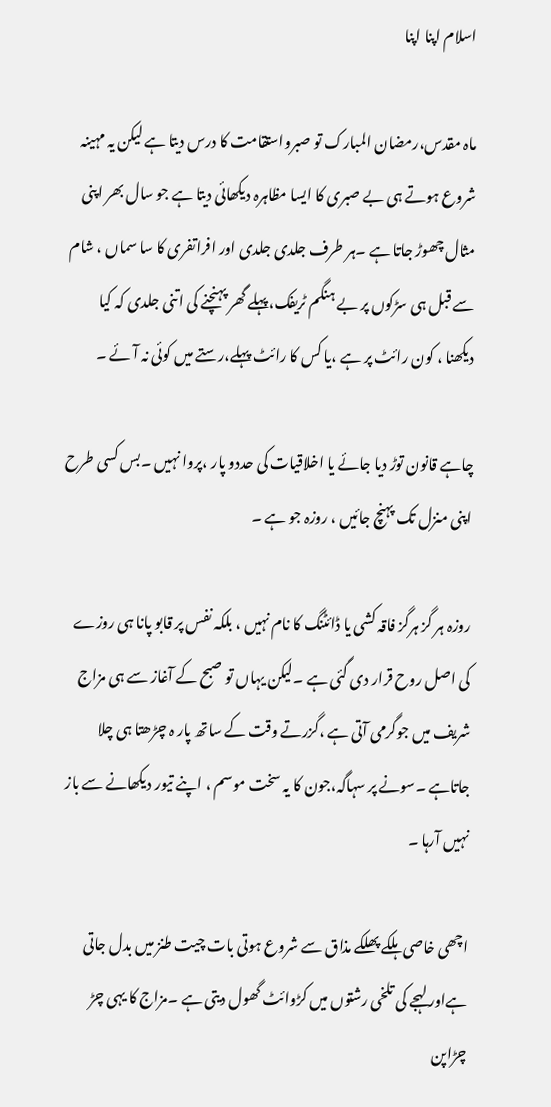اسلام اپنا اپنا

ماہ مقدس،رمضان المبارک تو صبرواستقامت کا درس دیتا ہے لیکن یہ مہینہ شروع ہوتے ہی بے صبری کا ایسا مظاہرہ دیکھائی دیتا ہے جو سال بھر اپنی مثال چھوڑ جاتا ہے ۔ہر طرف جلدی جلدی اور افراتفری کا سا سماں ، شام سے قبل ہی سڑکوں پر بے ہنگم ٹریفک،پہلے گھر پہنچنے کی اتنی جلدی کہ کیا دیکھنا ، کون رائٹ پر ہے ،یا کس کا رائٹ پہلے،رستے میں کوئی نہ آئے ۔

چاہے قانون توڑ دیا جائے یا اخلاقیات کی حددو پار ،پروا نہیں ۔بس کسی طرح اپنی منزل تک پہنچ جائیں ، روزہ جو ہے ۔

روزہ ہر گز ہرگز فاقہ کشی یا ڈائٹنگ کا نام نہیں ، بلکہ نفس پر قابو پانا ہی روزے کی اصل روح قرار دی گئی ہے ۔لیکن یہاں تو صبح کے آغاز سے ہی مزاج شریف میں جوگرمی آتی ہے ،گزرتے وقت کے ساتھ پار ہ چڑھتا ہی چلا جاتاہے ۔سونے پر سہاگہ،جون کا یہ سخت موسم ، اپنے تیور دیکھانے سے باز نہیں آرہا ۔

اچھی خاصی ہلکے پھلکے مذاق سے شروع ہوتی بات چیت طنز میں بدل جاتی ہےاور لہجے کی تلخی رشتوں میں کڑوائٹ گھول دیتی ہے ۔مزاج کا یہی چڑ چڑاپن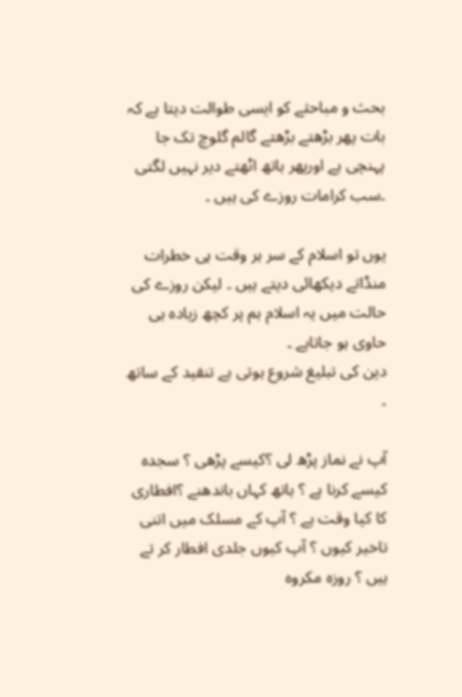بحث و مباحثے کو ایسی طوالت دیتا ہے کہ بات پھر بڑھتے بڑھتے گالم گلوچ تک جا پہنچی ہے اورپھر ہاتھ اٹھتے دیر نہیں لگتی ۔سب کرامات روزے کی ہیں ۔

یوں تو اسلام کے سر ہر وقت ہی خطرات منڈاتے دیکھائی دیتے ہیں ۔ لیکن روزے کی حالت میں یہ اسلام ہم پر کچھ زیادہ ہی حاوی ہو جاتاہے ۔
دین کی تبلیغ شروع ہوتی ہے تنقید کے ساتھ ۔

آپ نے نماز پڑھ لی ؟کیسے پڑھی ؟ سجدہ کیسے کرنا ہے ؟ ہاتھ کہاں باندھنے ؟افطاری کا کیا وقت ہے ؟ آپ کے مسلک میں اتنی تاخیر کیوں ؟ آپ کیوں جلدی افطار کر تے ہیں ؟ روزہ مکروہ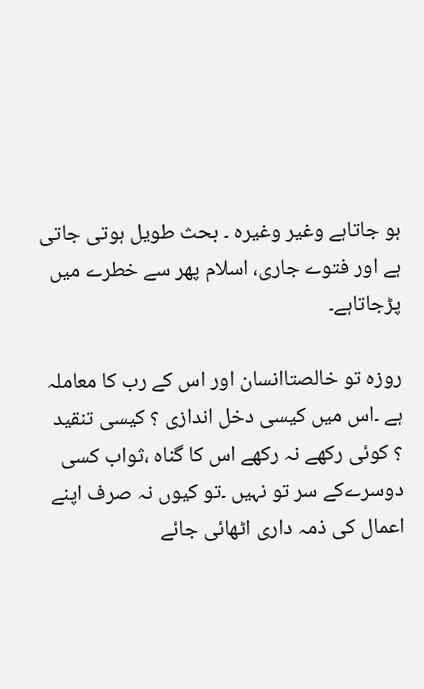ہو جاتاہے وغیر وغیرہ ۔ بحث طویل ہوتی جاتی ہے اور فتوے جاری، اسلام پھر سے خطرے میں پڑجاتاہے۔

روزہ تو خالصتاانسان اور اس کے رب کا معاملہ ہے ۔اس میں کیسی دخل اندازی ؟ کیسی تنقید ؟ کوئی رکھے نہ رکھے اس کا گناہ ،ثواب کسی دوسرےکے سر تو نہیں ۔تو کیوں نہ صرف اپنے اعمال کی ذمہ داری اٹھائی جائے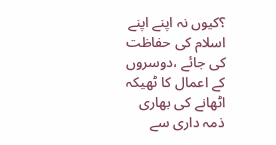؟کیوں نہ اپنے اپنے اسلام کی حفاظت کی جائے ،دوسروں کے اعمال کا ٹھیکہ اٹھانے کی بھاری ذمہ داری سے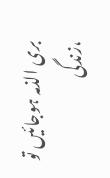بری الذمہ ہوجائیں تو ،زندگی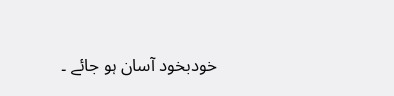خودبخود آسان ہو جائے ۔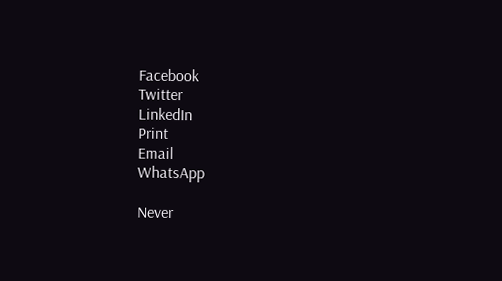Facebook
Twitter
LinkedIn
Print
Email
WhatsApp

Never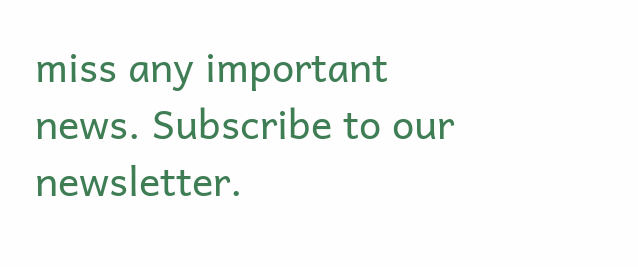miss any important news. Subscribe to our newsletter.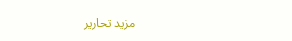مزید تحاریر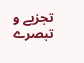تجزیے و تبصرے